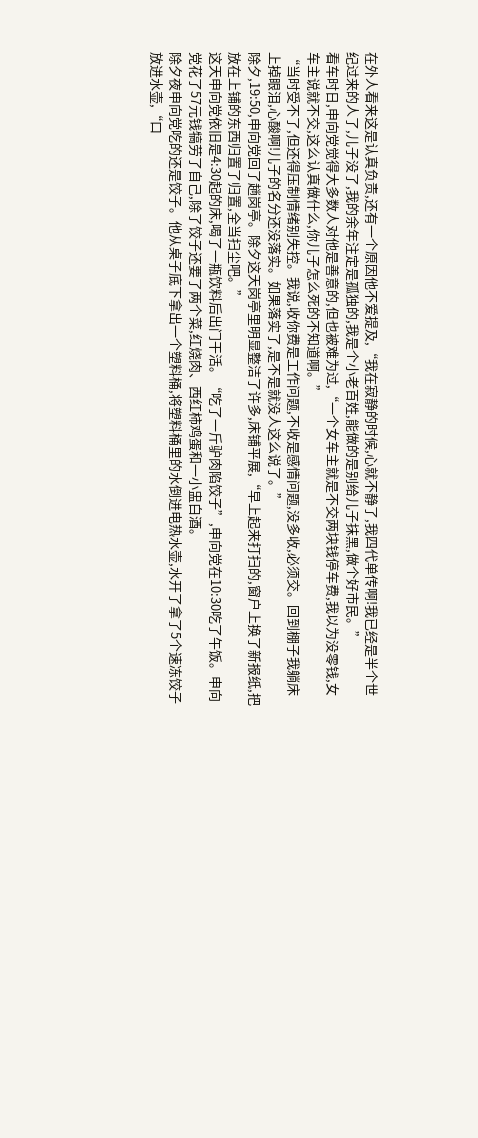在外人看来这是认真负责,还有一个原因他不爱提及,“我在寂静的时候,心就不静了,我四代单传啊!我已经是半个世纪过来的人了,儿子没了,我的余年注定是孤独的,我是个小老百姓,能做的是别给儿子抹黑,做个好市民。”
看车时日,申向党觉得大多数人对他是善意的,但也被难为过,“一个女车主就是不交两块钱停车费,我以为没零钱,女车主说就不交,这么认真做什么,你儿子怎么死的不知道啊。”
“当时受不了,但还得压制情绪别失控。我说,收你费是工作问题,不收是感情问题,没多收,必须交。回到棚子我躺床上掉眼泪,心酸啊!儿子的名分还没落实。如果落实了,是不是就没人这么说了。”
除夕,19:50,申向党回了趟岗亭。除夕这天岗亭里明显整洁了许多,床铺平展,“早上起来打扫的,窗户上换了新报纸,把放在上铺的东西归置了归置,全当扫尘吧。”
这天申向党依旧是4:30起的床,喝了一瓶饮料后出门干活。“吃了一斤驴肉陷饺子”,申向党在10:30吃了午饭。申向党花了57元钱犒劳了自己,除了饺子还要了两个菜,红烧肉、西红柿鸡蛋和一小盅白酒。
除夕夜申向党吃的还是饺子。他从桌子底下拿出一个塑料桶,将塑料桶里的水倒进电热水壶,水开了拿了5个速冻饺子放进水壶,“口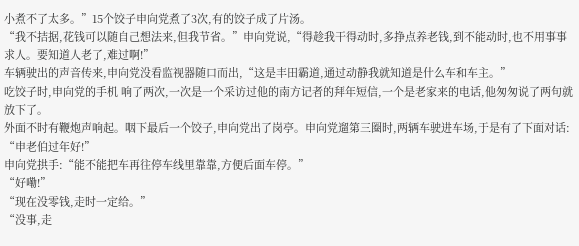小煮不了太多。”15个饺子申向党煮了3次,有的饺子成了片汤。
“我不拮据,花钱可以随自己想法来,但我节省。”申向党说,“得趁我干得动时,多挣点养老钱,到不能动时,也不用事事求人。要知道人老了,难过啊!”
车辆驶出的声音传来,申向党没看监视器随口而出,“这是丰田霸道,通过动静我就知道是什么车和车主。”
吃饺子时,申向党的手机 响了两次,一次是一个采访过他的南方记者的拜年短信,一个是老家来的电话,他匆匆说了两句就放下了。
外面不时有鞭炮声响起。咽下最后一个饺子,申向党出了岗亭。申向党遛第三圈时,两辆车驶进车场,于是有了下面对话:
“申老伯过年好!”
申向党拱手:“能不能把车再往停车线里靠靠,方便后面车停。”
“好嘞!”
“现在没零钱,走时一定给。”
“没事,走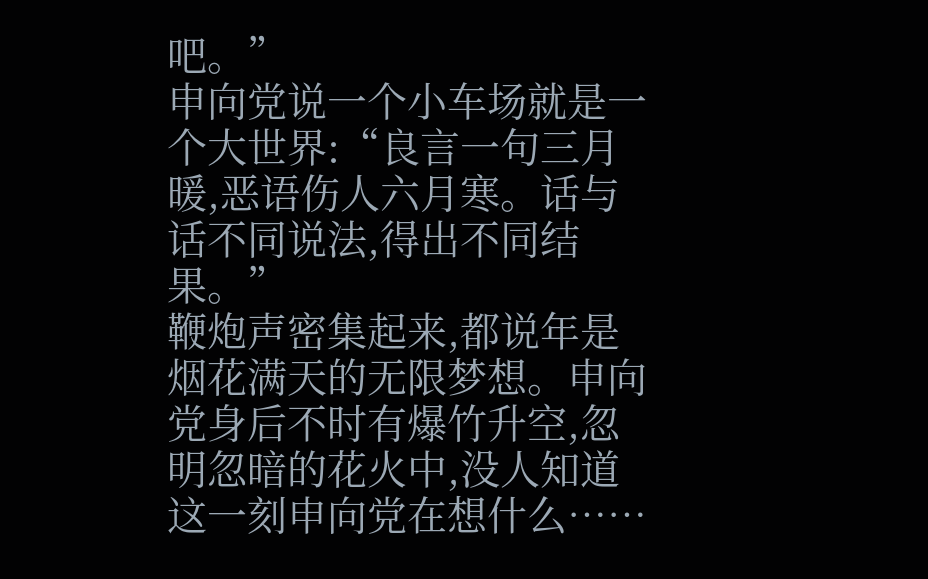吧。”
申向党说一个小车场就是一个大世界:“良言一句三月暖,恶语伤人六月寒。话与话不同说法,得出不同结果。”
鞭炮声密集起来,都说年是烟花满天的无限梦想。申向党身后不时有爆竹升空,忽明忽暗的花火中,没人知道这一刻申向党在想什么……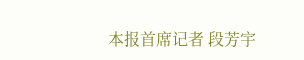本报首席记者 段芳宇